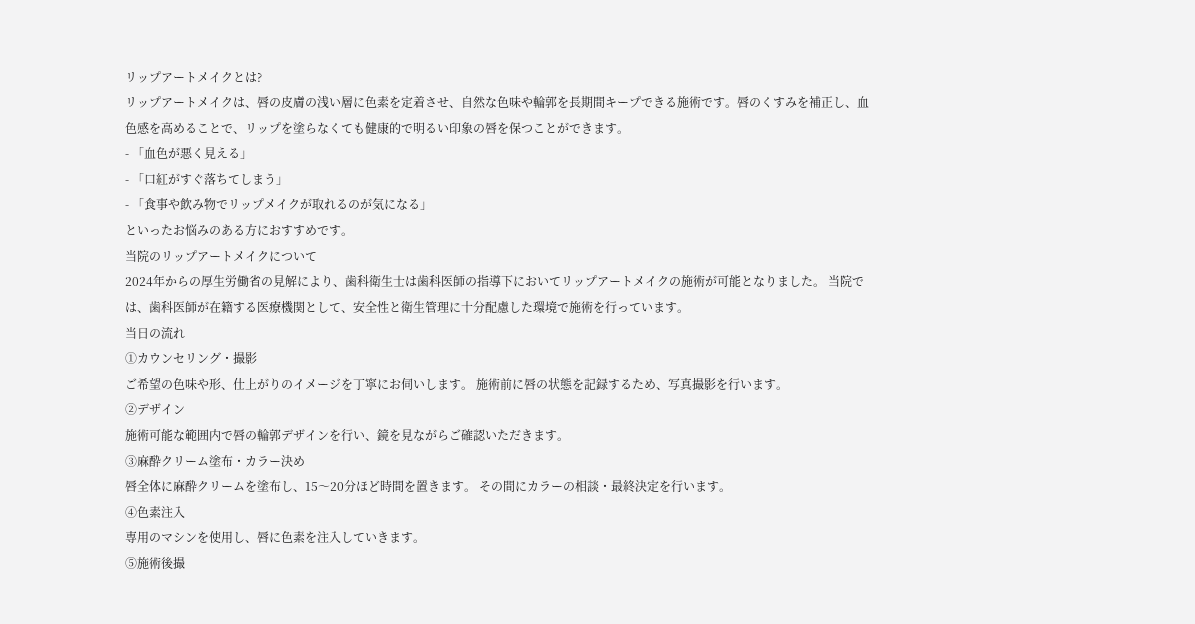リップアートメイクとは?
リップアートメイクは、唇の皮膚の浅い層に色素を定着させ、自然な色味や輪郭を長期間キープできる施術です。唇のくすみを補正し、血色感を高めることで、リップを塗らなくても健康的で明るい印象の唇を保つことができます。
- 「血色が悪く見える」
- 「口紅がすぐ落ちてしまう」
- 「食事や飲み物でリップメイクが取れるのが気になる」
といったお悩みのある方におすすめです。
当院のリップアートメイクについて
2024年からの厚生労働省の見解により、歯科衛生士は歯科医師の指導下においてリップアートメイクの施術が可能となりました。 当院では、歯科医師が在籍する医療機関として、安全性と衛生管理に十分配慮した環境で施術を行っています。
当日の流れ
①カウンセリング・撮影
ご希望の色味や形、仕上がりのイメージを丁寧にお伺いします。 施術前に唇の状態を記録するため、写真撮影を行います。
②デザイン
施術可能な範囲内で唇の輪郭デザインを行い、鏡を見ながらご確認いただきます。
③麻酔クリーム塗布・カラー決め
唇全体に麻酔クリームを塗布し、15〜20分ほど時間を置きます。 その間にカラーの相談・最終決定を行います。
④色素注入
専用のマシンを使用し、唇に色素を注入していきます。
⑤施術後撮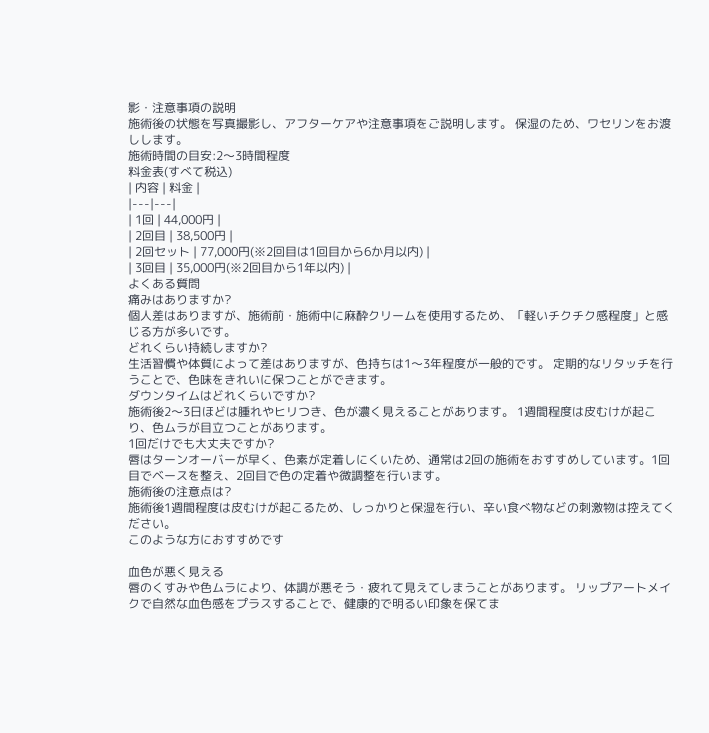影・注意事項の説明
施術後の状態を写真撮影し、アフターケアや注意事項をご説明します。 保湿のため、ワセリンをお渡しします。
施術時間の目安:2〜3時間程度
料金表(すべて税込)
| 内容 | 料金 |
|---|---|
| 1回 | 44,000円 |
| 2回目 | 38,500円 |
| 2回セット | 77,000円(※2回目は1回目から6か月以内) |
| 3回目 | 35,000円(※2回目から1年以内) |
よくある質問
痛みはありますか?
個人差はありますが、施術前・施術中に麻酔クリームを使用するため、「軽いチクチク感程度」と感じる方が多いです。
どれくらい持続しますか?
生活習慣や体質によって差はありますが、色持ちは1〜3年程度が一般的です。 定期的なリタッチを行うことで、色味をきれいに保つことができます。
ダウンタイムはどれくらいですか?
施術後2〜3日ほどは腫れやヒリつき、色が濃く見えることがあります。 1週間程度は皮むけが起こり、色ムラが目立つことがあります。
1回だけでも大丈夫ですか?
唇はターンオーバーが早く、色素が定着しにくいため、通常は2回の施術をおすすめしています。1回目でベースを整え、2回目で色の定着や微調整を行います。
施術後の注意点は?
施術後1週間程度は皮むけが起こるため、しっかりと保湿を行い、辛い食べ物などの刺激物は控えてください。
このような方におすすめです

血色が悪く見える
唇のくすみや色ムラにより、体調が悪そう・疲れて見えてしまうことがあります。 リップアートメイクで自然な血色感をプラスすることで、健康的で明るい印象を保てま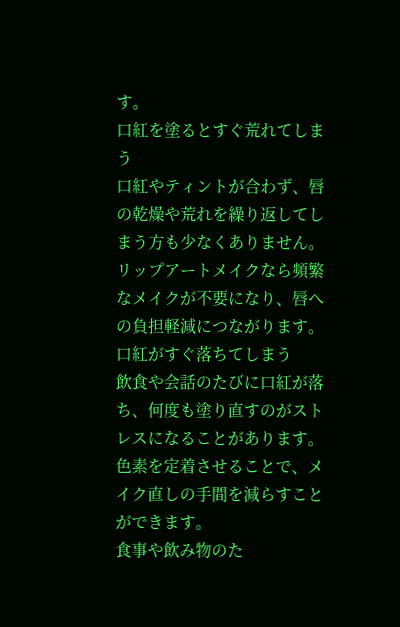す。
口紅を塗るとすぐ荒れてしまう
口紅やティントが合わず、唇の乾燥や荒れを繰り返してしまう方も少なくありません。 リップアートメイクなら頻繁なメイクが不要になり、唇への負担軽減につながります。
口紅がすぐ落ちてしまう
飲食や会話のたびに口紅が落ち、何度も塗り直すのがストレスになることがあります。 色素を定着させることで、メイク直しの手間を減らすことができます。
食事や飲み物のた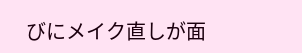びにメイク直しが面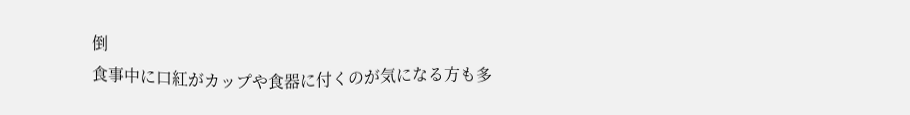倒
食事中に口紅がカップや食器に付くのが気になる方も多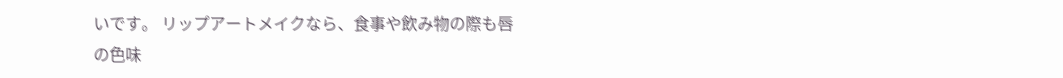いです。 リップアートメイクなら、食事や飲み物の際も唇の色味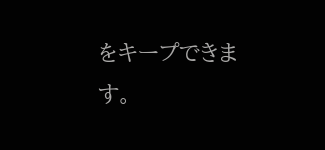をキープできます。